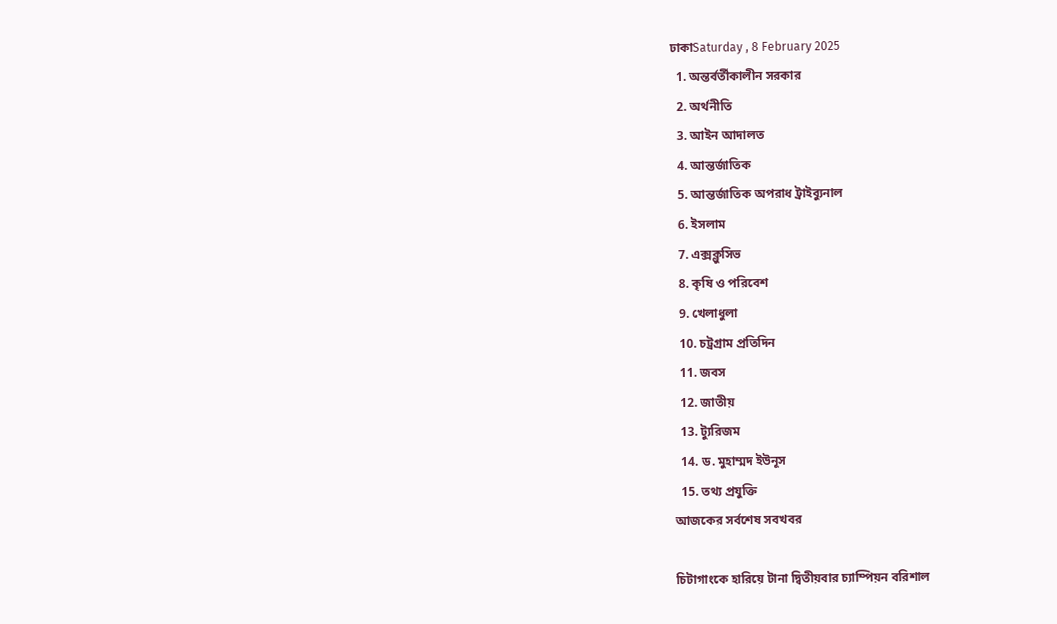ঢাকাSaturday , 8 February 2025
  1. অন্তর্বর্তীকালীন সরকার
  2. অর্থনীতি
  3. আইন আদালত
  4. আন্তর্জাতিক
  5. আন্তর্জাতিক অপরাধ ট্রাইব্যুনাল
  6. ইসলাম
  7. এক্সক্লুসিভ
  8. কৃষি ও পরিবেশ
  9. খেলাধুলা
  10. চট্রগ্রাম প্রতিদিন
  11. জবস
  12. জাতীয়
  13. ট্যুরিজম
  14. ড. মুহাম্মদ ইউনূস
  15. তথ্য প্রযুক্তি
আজকের সর্বশেষ সবখবর

চিটাগাংকে হারিয়ে টানা দ্বিতীয়বার চ্যাম্পিয়ন বরিশাল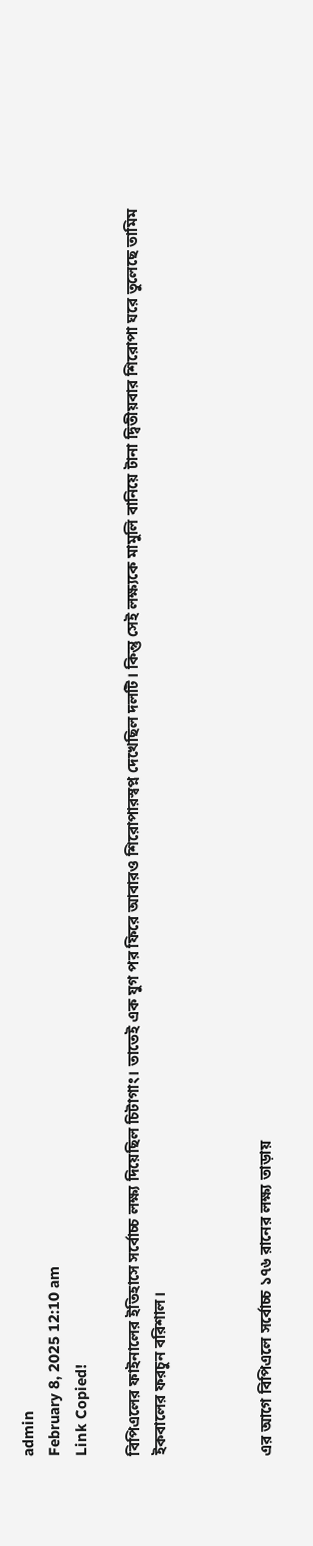admin
February 8, 2025 12:10 am
Link Copied!

বিপিএলের ফাইনালের ইতিহাসে সর্বোচ্চ লক্ষ্য দিয়েছিল চিটাগাং। তাতেই এক যুগ পর ফিরে আবারও শিরোপারস্বপ্ন দেখেছিল দলটি। কিন্তু সেই লক্ষ্যকে মামুলি বানিয়ে টানা দ্বিতীয়বার শিরোপা ঘরে তুলেছে তামিম ইকবালের ফরচুন বরিশাল।



এর আগে বিপিএলে সর্বোচ্চ ১৭৬ রানের লক্ষ্য তাড়ায়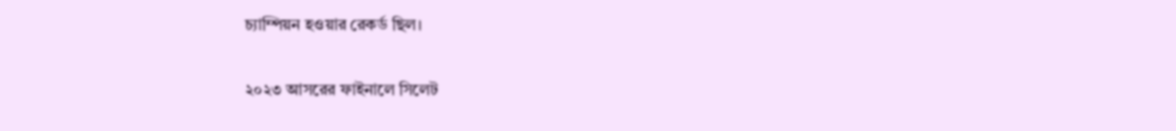চ্যাম্পিয়ন হওয়ার রেকর্ড ছিল।

২০২৩ আসরের ফাইনালে সিলেট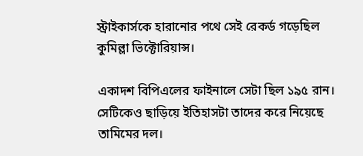স্ট্রাইকার্সকে হারানোর পথে সেই রেকর্ড গড়েছিল কুমিল্লা ভিক্টোরিয়ান্স।

একাদশ বিপিএলের ফাইনালে সেটা ছিল ১৯৫ রান। সেটিকেও ছাড়িয়ে ইতিহাসটা তাদের করে নিয়েছে তামিমের দল।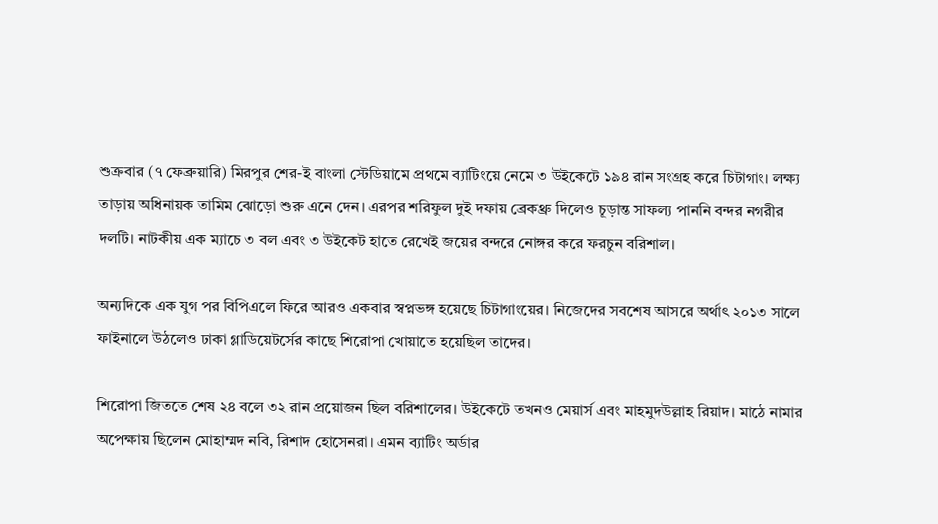শুক্রবার (৭ ফেব্রুয়ারি) মিরপুর শের-ই বাংলা স্টেডিয়ামে প্রথমে ব্যাটিংয়ে নেমে ৩ উইকেটে ১৯৪ রান সংগ্রহ করে চিটাগাং। লক্ষ্য তাড়ায় অধিনায়ক তামিম ঝোড়ো শুরু এনে দেন। এরপর শরিফুল দুই দফায় ব্রেকথ্রু দিলেও চূড়ান্ত সাফল্য পাননি বন্দর নগরীর দলটি। নাটকীয় এক ম্যাচে ৩ বল এবং ৩ উইকেট হাতে রেখেই জয়ের বন্দরে নোঙ্গর করে ফরচুন বরিশাল।

অন্যদিকে এক যুগ পর বিপিএলে ফিরে আরও একবার স্বপ্নভঙ্গ হয়েছে চিটাগাংয়ের। নিজেদের সবশেষ আসরে অর্থাৎ ২০১৩ সালে ফাইনালে উঠলেও ঢাকা গ্লাডিয়েটর্সের কাছে শিরোপা খোয়াতে হয়েছিল তাদের।

শিরোপা জিততে শেষ ২৪ বলে ৩২ রান প্রয়োজন ছিল বরিশালের। উইকেটে তখনও মেয়ার্স এবং মাহমুদউল্লাহ রিয়াদ। মাঠে নামার অপেক্ষায় ছিলেন মোহাম্মদ নবি, রিশাদ হোসেনরা। এমন ব্যাটিং অর্ডার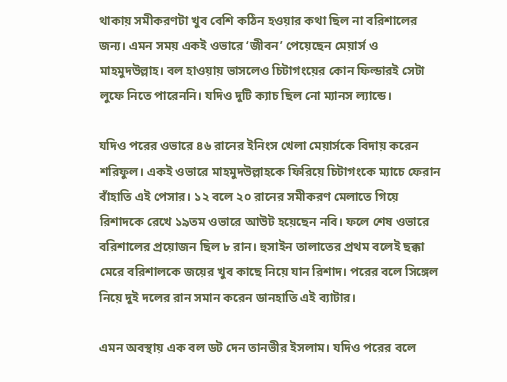থাকায় সমীকরণটা খুব বেশি কঠিন হওয়ার কথা ছিল না বরিশালের জন্য। এমন সময় একই ওভারে ‘জীবন’ পেয়েছেন মেয়ার্স ও মাহমুদউল্লাহ। বল হাওয়ায় ভাসলেও চিটাগংয়ের কোন ফিল্ডারই সেটা লুফে নিতে পারেননি। যদিও দুটি ক্যাচ ছিল নো ম্যানস ল্যান্ডে।

যদিও পরের ওভারে ৪৬ রানের ইনিংস খেলা মেয়ার্সকে বিদায় করেন শরিফুল। একই ওভারে মাহমুদউল্লাহকে ফিরিয়ে চিটাগংকে ম্যাচে ফেরান বাঁহাতি এই পেসার। ১২ বলে ২০ রানের সমীকরণ মেলাতে গিয়ে রিশাদকে রেখে ১৯তম ওভারে আউট হয়েছেন নবি। ফলে শেষ ওভারে বরিশালের প্রয়োজন ছিল ৮ রান। হুসাইন তালাতের প্রথম বলেই ছক্কা মেরে বরিশালকে জয়ের খুব কাছে নিয়ে যান রিশাদ। পরের বলে সিঙ্গেল নিয়ে দুই দলের রান সমান করেন ডানহাতি এই ব্যাটার।

এমন অবস্থায় এক বল ডট দেন তানভীর ইসলাম। যদিও পরের বলে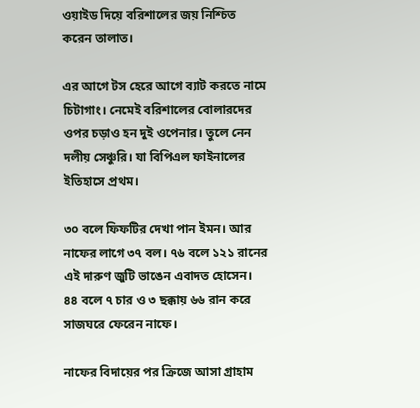ওয়াইড দিয়ে বরিশালের জয় নিশ্চিত করেন তালাত।

এর আগে টস হেরে আগে ব্যাট করতে নামে চিটাগাং। নেমেই বরিশালের বোলারদের ওপর চড়াও হন দুই ওপেনার। তুলে নেন দলীয় সেঞ্চুরি। যা বিপিএল ফাইনালের ইতিহাসে প্রথম।

৩০ বলে ফিফটির দেখা পান ইমন। আর নাফের লাগে ৩৭ বল। ৭৬ বলে ১২১ রানের এই দারুণ জুটি ভাঙেন এবাদত হোসেন। ৪৪ বলে ৭ চার ও ৩ ছক্কায় ৬৬ রান করে সাজঘরে ফেরেন নাফে।

নাফের বিদায়ের পর ক্রিজে আসা গ্রাহাম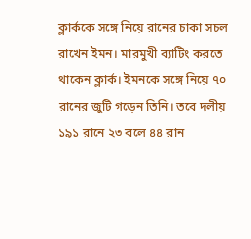ক্লার্ককে সঙ্গে নিয়ে রানের চাকা সচল রাখেন ইমন। মারমুখী ব্যাটিং করতে থাকেন ক্লার্ক। ইমনকে সঙ্গে নিয়ে ৭০ রানের জুটি গড়েন তিনি। তবে দলীয় ১৯১ রানে ২৩ বলে ৪৪ রান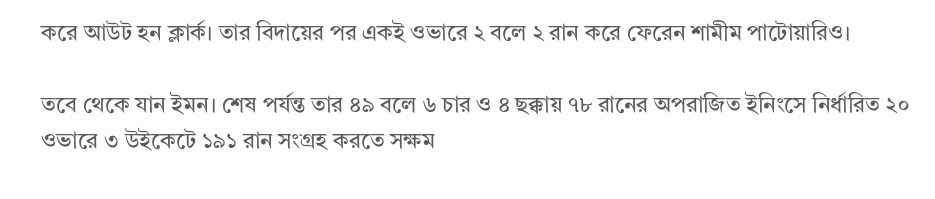করে আউট হন ক্লার্ক। তার বিদায়ের পর একই ওভারে ২ বলে ২ রান করে ফেরেন শামীম পাটোয়ারিও।

তবে থেকে যান ইমন। শেষ পর্যন্ত তার ৪৯ বলে ৬ চার ও ৪ ছক্কায় ৭৮ রানের অপরাজিত ইনিংসে নির্ধারিত ২০ ওভারে ৩ উইকেটে ১৯১ রান সংগ্রহ করতে সক্ষম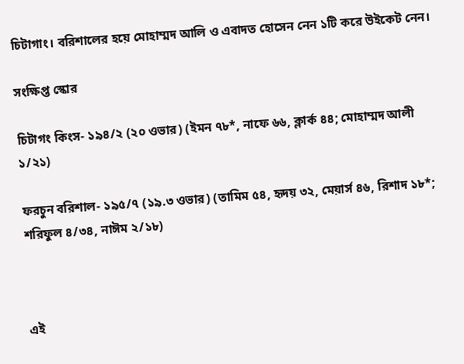চিটাগাং। বরিশালের হয়ে মোহাম্মদ আলি ও এবাদত হোসেন নেন ১টি করে উইকেট নেন।

সংক্ষিপ্ত স্কোর

চিটাগং কিংস- ১৯৪/২ (২০ ওভার) (ইমন ৭৮*, নাফে ৬৬, ক্লার্ক ৪৪; মোহাম্মদ আলী ১/২১)

ফরচুন বরিশাল- ১৯৫/৭ (১৯.৩ ওভার) (তামিম ৫৪, হৃদয় ৩২, মেয়ার্স ৪৬, রিশাদ ১৮*; শরিফুল ৪/৩৪, নাঈম ২/১৮)



এই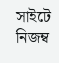সাইটে নিজম্ব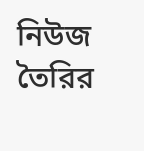নিউজ তৈরির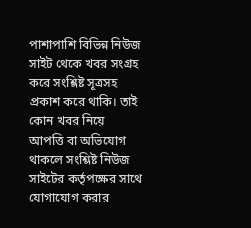পাশাপাশি বিভিন্ন নিউজ সাইট থেকে খবর সংগ্রহ করে সংশ্লিষ্ট সূত্রসহ প্রকাশ করে থাকি। তাই কোন খবর নিয়ে আপত্তি বা অভিযোগ থাকলে সংশ্লিষ্ট নিউজ সাইটের কর্তৃপক্ষের সাথে যোগাযোগ করার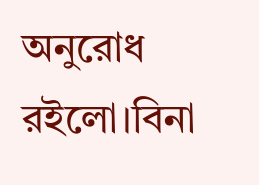অনুরোধ রইলো।বিনা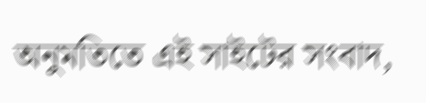অনুমতিতে এই সাইটের সংবাদ,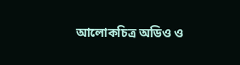আলোকচিত্র অডিও ও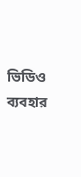ভিডিও ব্যবহার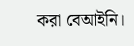করা বেআইনি।